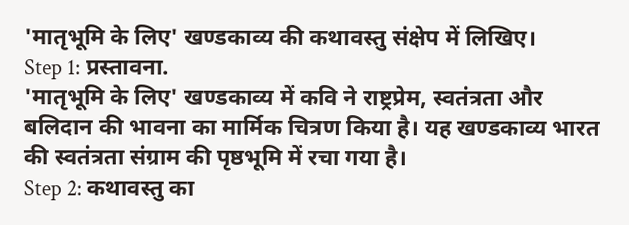'मातृभूमि के लिए' खण्डकाव्य की कथावस्तु संक्षेप में लिखिए।
Step 1: प्रस्तावना.
'मातृभूमि के लिए' खण्डकाव्य में कवि ने राष्ट्रप्रेम, स्वतंत्रता और बलिदान की भावना का मार्मिक चित्रण किया है। यह खण्डकाव्य भारत की स्वतंत्रता संग्राम की पृष्ठभूमि में रचा गया है।
Step 2: कथावस्तु का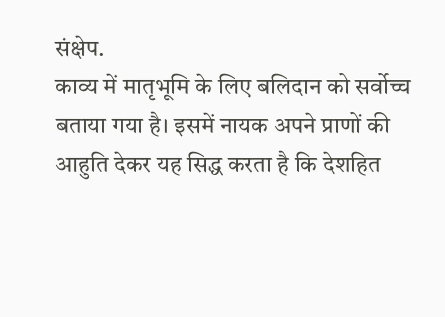संक्षेप.
काव्य में मातृभूमि के लिए बलिदान को सर्वोच्च बताया गया है। इसमें नायक अपने प्राणों की आहुति देकर यह सिद्ध करता है कि देशहित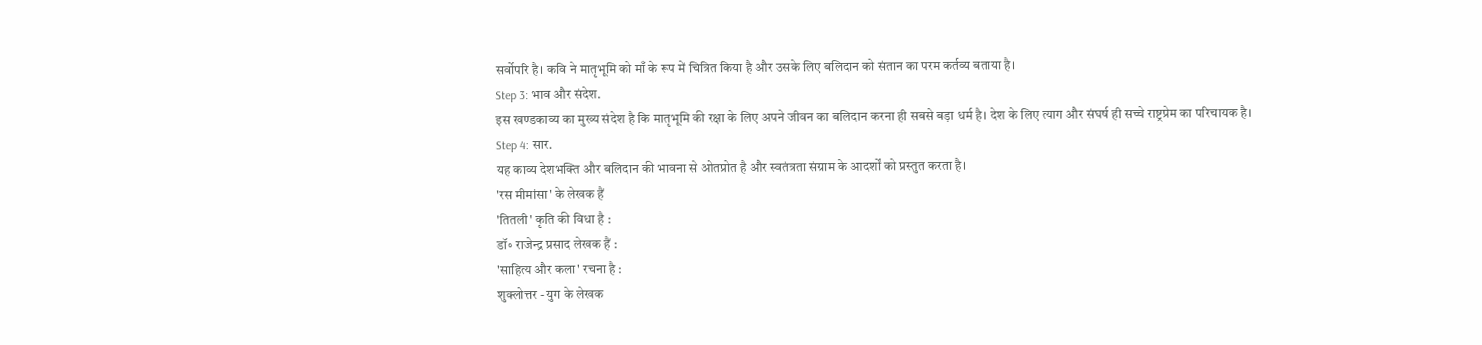सर्वोपरि है। कवि ने मातृभूमि को माँ के रूप में चित्रित किया है और उसके लिए बलिदान को संतान का परम कर्तव्य बताया है।
Step 3: भाव और संदेश.
इस खण्डकाव्य का मुख्य संदेश है कि मातृभूमि की रक्षा के लिए अपने जीवन का बलिदान करना ही सबसे बड़ा धर्म है। देश के लिए त्याग और संघर्ष ही सच्चे राष्ट्रप्रेम का परिचायक है।
Step 4: सार.
यह काव्य देशभक्ति और बलिदान की भावना से ओतप्रोत है और स्वतंत्रता संग्राम के आदर्शों को प्रस्तुत करता है।
'रस मीमांसा' के लेखक हैं
'तितली' कृति की विधा है :
डॉ॰ राजेन्द्र प्रसाद लेखक हैं :
'साहित्य और कला' रचना है :
शुक्लोत्तर - युग के लेखक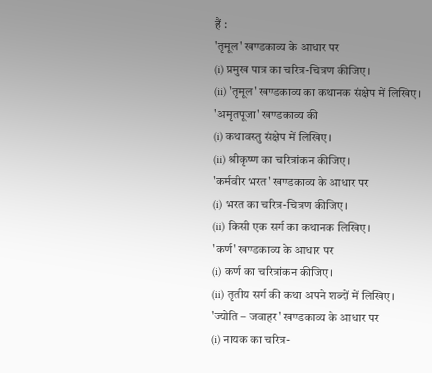हैं :
'तृमूल' खण्डकाव्य के आधार पर
(i) प्रमुख पात्र का चरित्र-चित्रण कीजिए।
(ii) 'तृमूल' खण्डकाव्य का कथानक संक्षेप में लिखिए।
'अमृतपूजा' खण्डकाव्य की
(i) कथावस्तु संक्षेप में लिखिए।
(ii) श्रीकृष्ण का चरित्रांकन कीजिए।
'कर्मवीर भरत' खण्डकाव्य के आधार पर
(i) भरत का चरित्र-चित्रण कीजिए।
(ii) किसी एक सर्ग का कथानक लिखिए।
'कर्ण' खण्डकाव्य के आधार पर
(i) कर्ण का चरित्रांकन कीजिए।
(ii) तृतीय सर्ग की कथा अपने शब्दों में लिखिए।
'ज्योति – जवाहर' खण्डकाव्य के आधार पर
(i) नायक का चरित्र-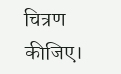चित्रण कीजिए।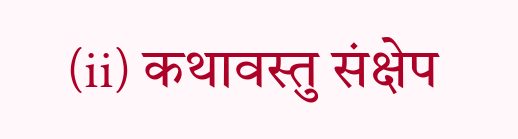(ii) कथावस्तु संक्षेप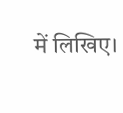में लिखिए।